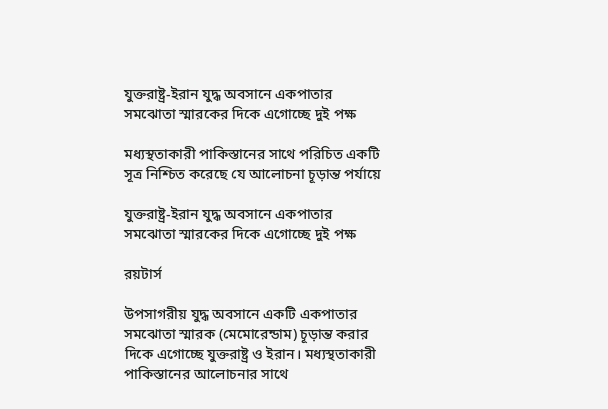যুক্তরাষ্ট্র-ইরান যুদ্ধ অবসানে একপাতার সমঝোতা স্মারকের দিকে এগোচ্ছে দুই পক্ষ

মধ্যস্থতাকারী পাকিস্তানের সাথে পরিচিত একটি সূত্র নিশ্চিত করেছে যে আলোচনা চূড়ান্ত পর্যায়ে

যুক্তরাষ্ট্র-ইরান যুদ্ধ অবসানে একপাতার সমঝোতা স্মারকের দিকে এগোচ্ছে দুই পক্ষ

রয়টার্স

উপসাগরীয় যুদ্ধ অবসানে একটি একপাতার সমঝোতা স্মারক (মেমোরেন্ডাম) চূড়ান্ত করার দিকে এগোচ্ছে যুক্তরাষ্ট্র ও ইরান। মধ্যস্থতাকারী পাকিস্তানের আলোচনার সাথে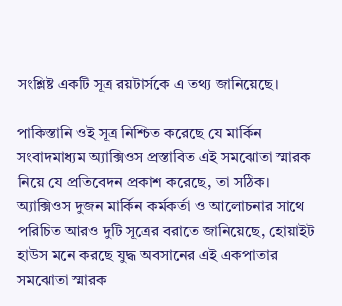সংশ্লিষ্ট একটি সূত্র রয়টার্সকে এ তথ্য জানিয়েছে।

পাকিস্তানি ওই সূত্র নিশ্চিত করেছে যে মার্কিন সংবাদমাধ্যম অ্যাক্সিওস প্রস্তাবিত এই সমঝোতা স্মারক নিয়ে যে প্রতিবেদন প্রকাশ করেছে, তা সঠিক। অ্যাক্সিওস দুজন মার্কিন কর্মকর্তা ও আলোচনার সাথে পরিচিত আরও দুটি সূত্রের বরাতে জানিয়েছে, হোয়াইট হাউস মনে করছে যুদ্ধ অবসানের এই একপাতার সমঝোতা স্মারক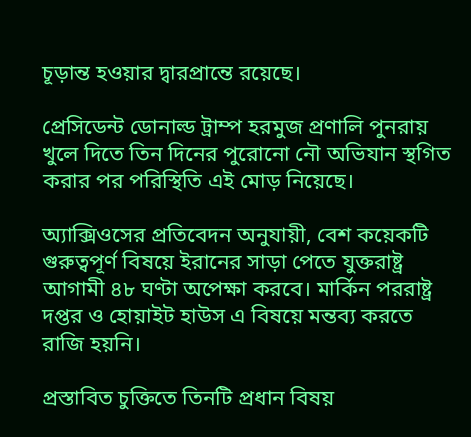চূড়ান্ত হওয়ার দ্বারপ্রান্তে রয়েছে।

প্রেসিডেন্ট ডোনাল্ড ট্রাম্প হরমুজ প্রণালি পুনরায় খুলে দিতে তিন দিনের পুরোনো নৌ অভিযান স্থগিত করার পর পরিস্থিতি এই মোড় নিয়েছে।

অ্যাক্সিওসের প্রতিবেদন অনুযায়ী, বেশ কয়েকটি গুরুত্বপূর্ণ বিষয়ে ইরানের সাড়া পেতে যুক্তরাষ্ট্র আগামী ৪৮ ঘণ্টা অপেক্ষা করবে। মার্কিন পররাষ্ট্র দপ্তর ও হোয়াইট হাউস এ বিষয়ে মন্তব্য করতে রাজি হয়নি।

প্রস্তাবিত চুক্তিতে তিনটি প্রধান বিষয়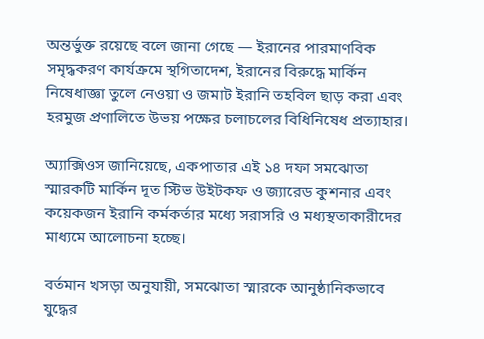অন্তর্ভুক্ত রয়েছে বলে জানা গেছে — ইরানের পারমাণবিক সমৃদ্ধকরণ কার্যক্রমে স্থগিতাদেশ, ইরানের বিরুদ্ধে মার্কিন নিষেধাজ্ঞা তুলে নেওয়া ও জমাট ইরানি তহবিল ছাড় করা এবং হরমুজ প্রণালিতে উভয় পক্ষের চলাচলের বিধিনিষেধ প্রত্যাহার।

অ্যাক্সিওস জানিয়েছে, একপাতার এই ১৪ দফা সমঝোতা স্মারকটি মার্কিন দূত স্টিভ উইটকফ ও জ্যারেড কুশনার এবং কয়েকজন ইরানি কর্মকর্তার মধ্যে সরাসরি ও মধ্যস্থতাকারীদের মাধ্যমে আলোচনা হচ্ছে।

বর্তমান খসড়া অনুযায়ী, সমঝোতা স্মারকে আনুষ্ঠানিকভাবে যুদ্ধের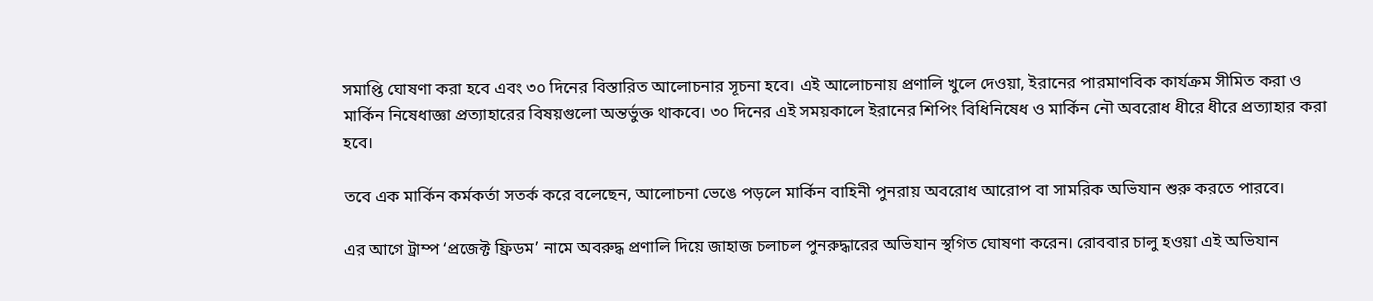সমাপ্তি ঘোষণা করা হবে এবং ৩০ দিনের বিস্তারিত আলোচনার সূচনা হবে। এই আলোচনায় প্রণালি খুলে দেওয়া, ইরানের পারমাণবিক কার্যক্রম সীমিত করা ও মার্কিন নিষেধাজ্ঞা প্রত্যাহারের বিষয়গুলো অন্তর্ভুক্ত থাকবে। ৩০ দিনের এই সময়কালে ইরানের শিপিং বিধিনিষেধ ও মার্কিন নৌ অবরোধ ধীরে ধীরে প্রত্যাহার করা হবে।

তবে এক মার্কিন কর্মকর্তা সতর্ক করে বলেছেন, আলোচনা ভেঙে পড়লে মার্কিন বাহিনী পুনরায় অবরোধ আরোপ বা সামরিক অভিযান শুরু করতে পারবে।

এর আগে ট্রাম্প ‘প্রজেক্ট ফ্রিডম’ নামে অবরুদ্ধ প্রণালি দিয়ে জাহাজ চলাচল পুনরুদ্ধারের অভিযান স্থগিত ঘোষণা করেন। রোববার চালু হওয়া এই অভিযান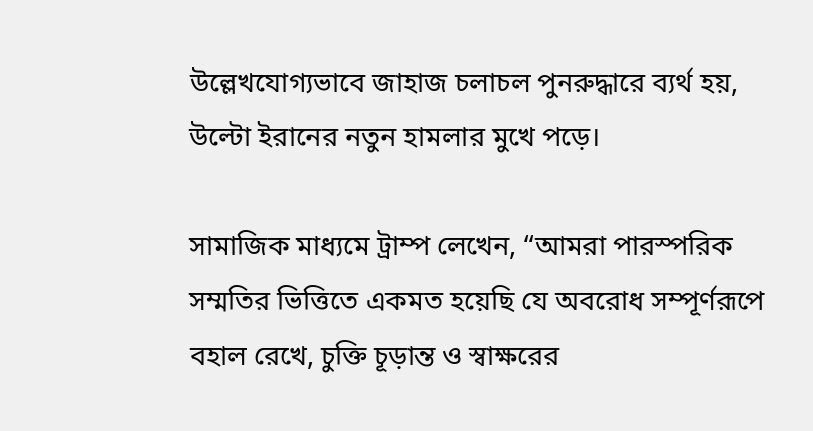উল্লেখযোগ্যভাবে জাহাজ চলাচল পুনরুদ্ধারে ব্যর্থ হয়, উল্টো ইরানের নতুন হামলার মুখে পড়ে।

সামাজিক মাধ্যমে ট্রাম্প লেখেন, “আমরা পারস্পরিক সম্মতির ভিত্তিতে একমত হয়েছি যে অবরোধ সম্পূর্ণরূপে বহাল রেখে, চুক্তি চূড়ান্ত ও স্বাক্ষরের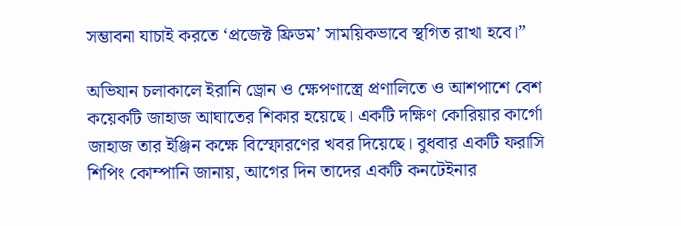সম্ভাবনা যাচাই করতে ‘প্রজেক্ট ফ্রিডম’ সাময়িকভাবে স্থগিত রাখা হবে।”

অভিযান চলাকালে ইরানি ড্রোন ও ক্ষেপণাস্ত্রে প্রণালিতে ও আশপাশে বেশ কয়েকটি জাহাজ আঘাতের শিকার হয়েছে। একটি দক্ষিণ কোরিয়ার কার্গো জাহাজ তার ইঞ্জিন কক্ষে বিস্ফোরণের খবর দিয়েছে। বুধবার একটি ফরাসি শিপিং কোম্পানি জানায়, আগের দিন তাদের একটি কনটেইনার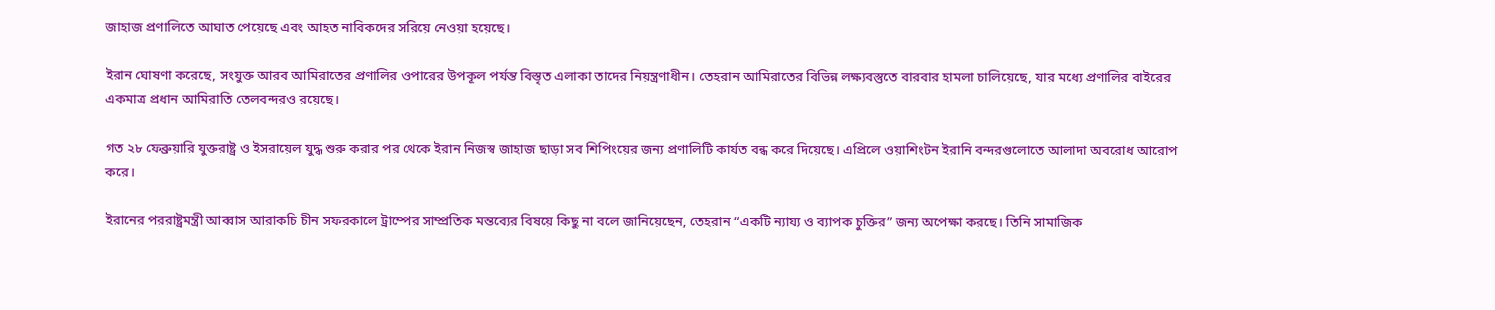জাহাজ প্রণালিতে আঘাত পেয়েছে এবং আহত নাবিকদের সরিয়ে নেওয়া হয়েছে।

ইরান ঘোষণা করেছে, সংযুক্ত আরব আমিরাতের প্রণালির ওপারের উপকূল পর্যন্ত বিস্তৃত এলাকা তাদের নিয়ন্ত্রণাধীন। তেহরান আমিরাতের বিভিন্ন লক্ষ্যবস্তুতে বারবার হামলা চালিয়েছে, যার মধ্যে প্রণালির বাইরের একমাত্র প্রধান আমিরাতি তেলবন্দরও রয়েছে।

গত ২৮ ফেব্রুয়ারি যুক্তরাষ্ট্র ও ইসরায়েল যুদ্ধ শুরু করার পর থেকে ইরান নিজস্ব জাহাজ ছাড়া সব শিপিংয়ের জন্য প্রণালিটি কার্যত বন্ধ করে দিয়েছে। এপ্রিলে ওয়াশিংটন ইরানি বন্দরগুলোতে আলাদা অবরোধ আরোপ করে।

ইরানের পররাষ্ট্রমন্ত্রী আব্বাস আরাকচি চীন সফরকালে ট্রাম্পের সাম্প্রতিক মন্তব্যের বিষয়ে কিছু না বলে জানিয়েছেন, তেহরান “একটি ন্যায্য ও ব্যাপক চুক্তির” জন্য অপেক্ষা করছে। তিনি সামাজিক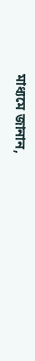মাধ্যমে জানান,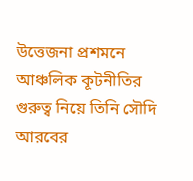উত্তেজনা প্রশমনে আঞ্চলিক কূটনীতির গুরুত্ব নিয়ে তিনি সৌদি আরবের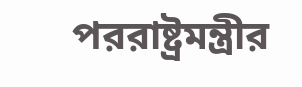পররাষ্ট্রমন্ত্রীর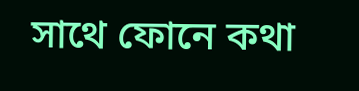সাথে ফোনে কথা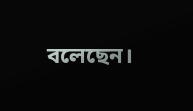বলেছেন।